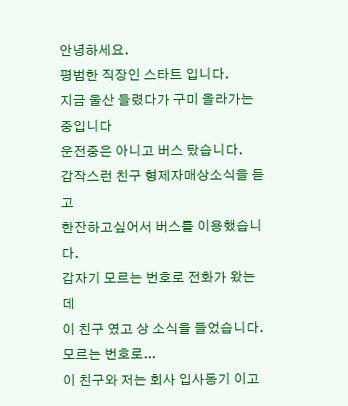안녕하세요.
평범한 직장인 스타트 입니다.
지금 울산 들렸다가 구미 올라가는 중입니다
운전중은 아니고 버스 탔습니다.
갑작스런 친구 형제자매상소식을 듣고
한잔하고싶어서 버스를 이용했습니다.
갑자기 모르는 번호로 전화가 왔는데
이 친구 였고 상 소식을 들었습니다.
모르는 번호로...
이 친구와 저는 회사 입사동기 이고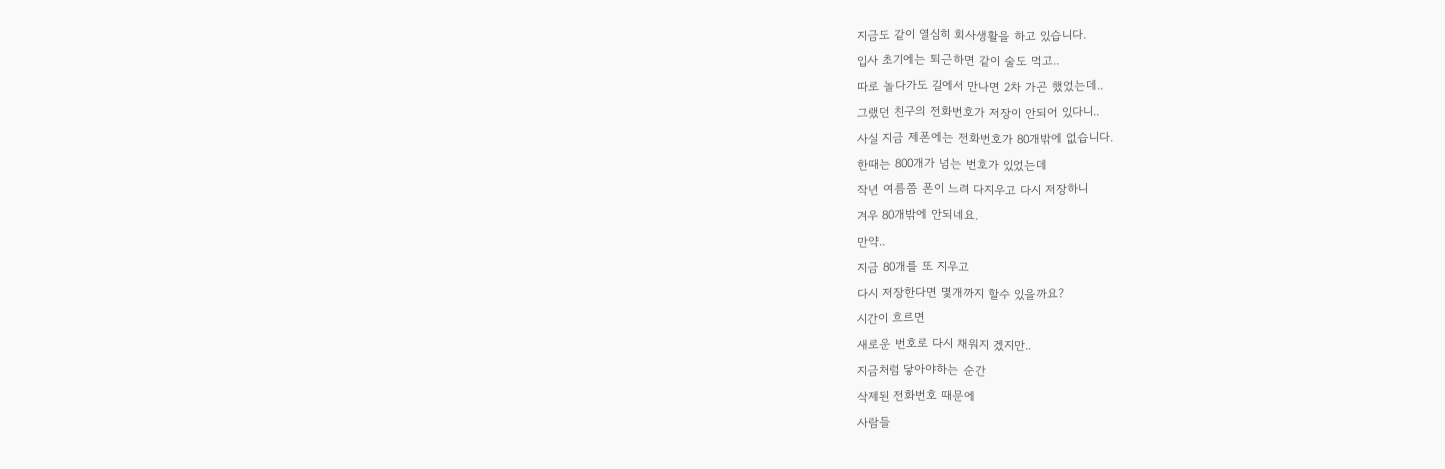지금도 같이 열심히 회사생활을 하고 있습니다.
입사 초기에는 퇴근하면 같이 술도 먹고..
따로 놀다가도 길에서 만나면 2차 가곤 했었는데..
그랬던 친구의 전화번호가 저장이 안되어 있다니..
사실 지금 제폰에는 전화번호가 80개밖에 없습니다.
한때는 800개가 넘는 번호가 있었는데
작년 여름쯤 폰이 느려 다지우고 다시 저장하니
겨우 80개밖에 안되네요.
만약..
지금 80개를 또 지우고
다시 저장한다면 몇개까지 할수 있을까요?
시간이 흐르면
새로운 번호로 다시 채워지 겠지만..
지금처럼 닿아야하는 순간
삭제된 전화번호 때문에
사람들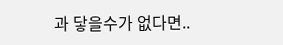과 닿을수가 없다면..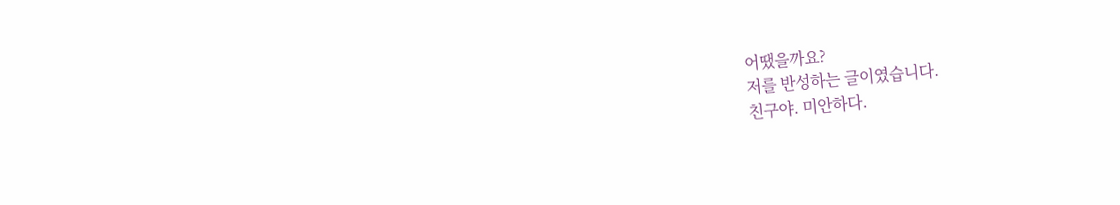어땠을까요?
저를 반성하는 글이였습니다.
친구야. 미안하다.